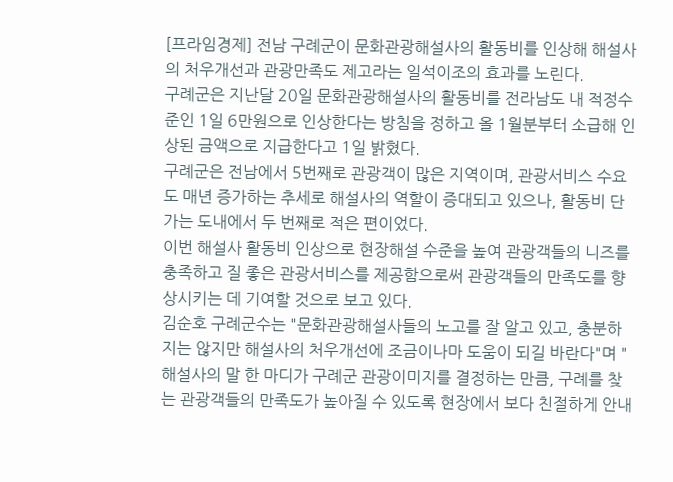[프라임경제] 전남 구례군이 문화관광해설사의 활동비를 인상해 해설사의 처우개선과 관광만족도 제고라는 일석이조의 효과를 노린다.
구례군은 지난달 20일 문화관광해설사의 활동비를 전라남도 내 적정수준인 1일 6만원으로 인상한다는 방침을 정하고 올 1월분부터 소급해 인상된 금액으로 지급한다고 1일 밝혔다.
구례군은 전남에서 5번째로 관광객이 많은 지역이며, 관광서비스 수요도 매년 증가하는 추세로 해설사의 역할이 증대되고 있으나, 활동비 단가는 도내에서 두 번째로 적은 편이었다.
이번 해설사 활동비 인상으로 현장해설 수준을 높여 관광객들의 니즈를 충족하고 질 좋은 관광서비스를 제공함으로써 관광객들의 만족도를 향상시키는 데 기여할 것으로 보고 있다.
김순호 구례군수는 "문화관광해설사들의 노고를 잘 알고 있고, 충분하지는 않지만 해설사의 처우개선에 조금이나마 도움이 되길 바란다"며 "해설사의 말 한 마디가 구례군 관광이미지를 결정하는 만큼, 구례를 찾는 관광객들의 만족도가 높아질 수 있도록 현장에서 보다 친절하게 안내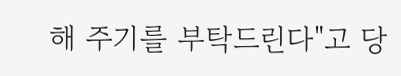해 주기를 부탁드린다"고 당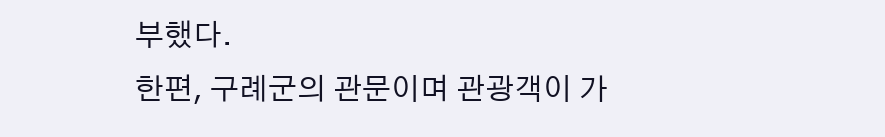부했다.
한편, 구례군의 관문이며 관광객이 가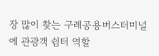장 많이 찾는 구례공용버스터미널에 관광객 쉼터 역할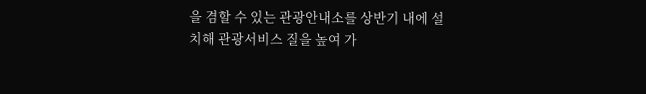을 겸할 수 있는 관광안내소를 상반기 내에 설치해 관광서비스 질을 높여 가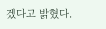겠다고 밝혔다.